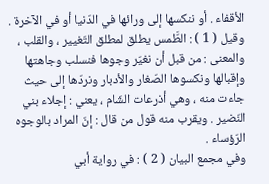الأقفاء . أو ننكسها إلى ورائها في الدّنيا أو في الآخرة .
وقيل ( 1 ) : الطَّمس يطلق لمطلق التّغيير ، والقلب ، والمعنى : من قبل أن نغيّر وجوها فنسلب وجاهتها وإقبالها ونكسوها الصّغار والأدبار ونردّها إلى حيث جاءت منه ، وهي أذرعات الشّام ، يعني : إجلاء بني النّضير . ويقرب منه قول من قال : إنّ المراد بالوجوه الرّؤساء .
وفي مجمع البيان ( 2 ) : في رواية أبي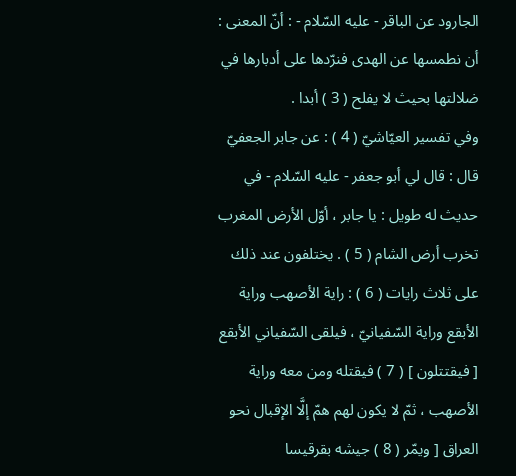الجارود عن الباقر - عليه السّلام - : أنّ المعنى :
أن نطمسها عن الهدى فنرّدها على أدبارها في ضلالتها بحيث لا يفلح ( 3 ) أبدا .
وفي تفسير العيّاشيّ ( 4 ) : عن جابر الجعفيّ قال : قال لي أبو جعفر - عليه السّلام - في حديث له طويل : يا جابر ، أوّل الأرض المغرب تخرب أرض الشام ( 5 ) . يختلفون عند ذلك على ثلاث رايات ( 6 ) : راية الأصهب وراية الأبقع وراية السّفيانيّ ، فيلقى السّفياني الأبقع [ فيقتتلون ] ( 7 ) فيقتله ومن معه وراية الأصهب ، ثمّ لا يكون لهم همّ إلَّا الإقبال نحو العراق [ ويمّر ( 8 ) جيشه بقرقيسا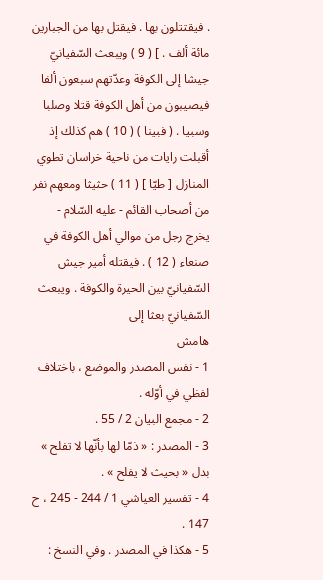. فيقتتلون بها . فيقتل بها من الجبارين مائة ألف . ] ( 9 ) ويبعث السّفيانيّ جيشا إلى الكوفة وعدّتهم سبعون ألفا فيصيبون من أهل الكوفة قتلا وصلبا وسبيا . ( فبينا ) ( 10 ) هم كذلك إذ أقبلت رايات من ناحية خراسان تطوي المنازل [ طيّا ] ( 11 ) حثيثا ومعهم نفر من أصحاب القائم - عليه السّلام - يخرج رجل من موالي أهل الكوفة في صنعاء ( 12 ) . فيقتله أمير جيش السّفيانيّ بين الحيرة والكوفة . ويبعث السّفيانيّ بعثا إلى
هامش
1 - نفس المصدر والموضع ، باختلاف لفظي في أوّله .
2 - مجمع البيان 2 / 55 .
3 - المصدر : « ذمّا لها بأنّها لا تفلح » بدل « بحيث لا يفلح » .
4 - تفسير العياشي 1 / 244 - 245 ، ح 147 .
5 - هكذا في المصدر . وفي النسخ :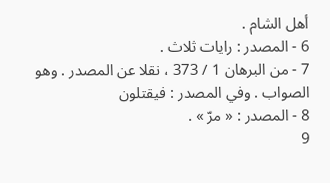أهل الشام .
6 - المصدر : رايات ثلاث .
7 - من البرهان 1 / 373 ، نقلا عن المصدر . وهو الصواب . وفي المصدر : فيقتلون
8 - المصدر : « مرّ » .
9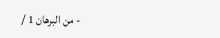- من البرهان 1 /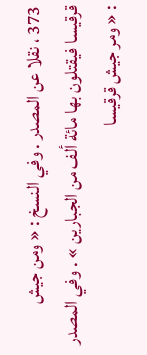373 ، نقلا عن المصدر . وفي النسخ : « ومن جيش قرقيسا فيقتلون بها مائة ألف من الجبارين » . وفي المصدر : « ومر جيش قرقيسا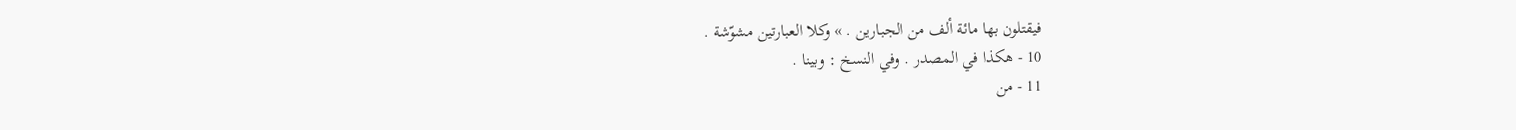فيقتلون بها مائة ألف من الجبارين . » وكلا العبارتين مشوّشة .
10 - هكذا في المصدر . وفي النسخ : وبينا .
11 - من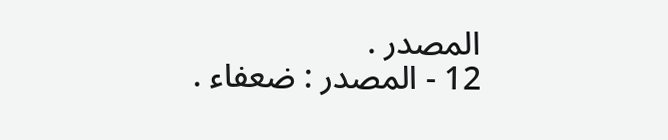المصدر .
12 - المصدر : ضعفاء .